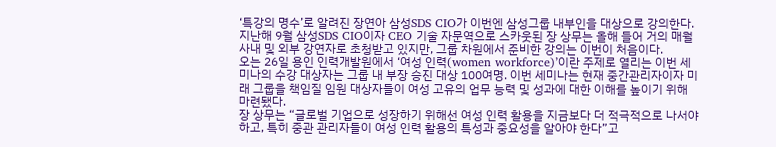‘특강의 명수’로 알려진 장연아 삼성SDS CIO가 이번엔 삼성그룹 내부인을 대상으로 강의한다.
지난해 9월 삼성SDS CIO이자 CEO 기술 자문역으로 스카웃된 장 상무는 올해 들어 거의 매월 사내 및 외부 강연자로 초청받고 있지만, 그룹 차원에서 준비한 강의는 이번이 처음이다.
오는 26일 용인 인력개발원에서 ‘여성 인력(women workforce)’이란 주제로 열리는 이번 세미나의 수강 대상자는 그룹 내 부장 승진 대상 100여명. 이번 세미나는 현재 중간관리자이자 미래 그룹을 책임질 임원 대상자들이 여성 고유의 업무 능력 및 성과에 대한 이해를 높이기 위해 마련됐다.
장 상무는 “글로벌 기업으로 성장하기 위해선 여성 인력 활용을 지금보다 더 적극적으로 나서야하고, 특히 중관 관리자들이 여성 인력 활용의 특성과 중요성을 알아야 한다”고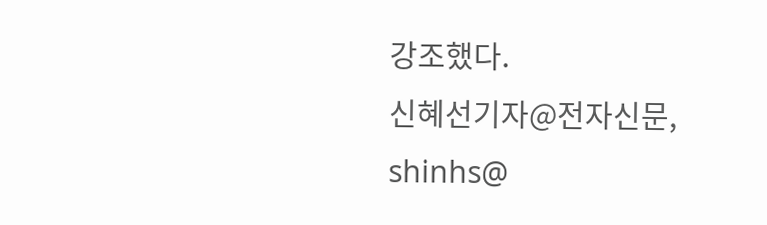강조했다.
신혜선기자@전자신문, shinhs@